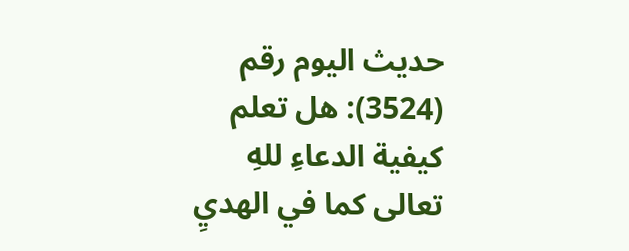حديث اليوم رقم (3524): هل تعلم كيفية الدعاءِ للهِ تعالى كما في الهديِ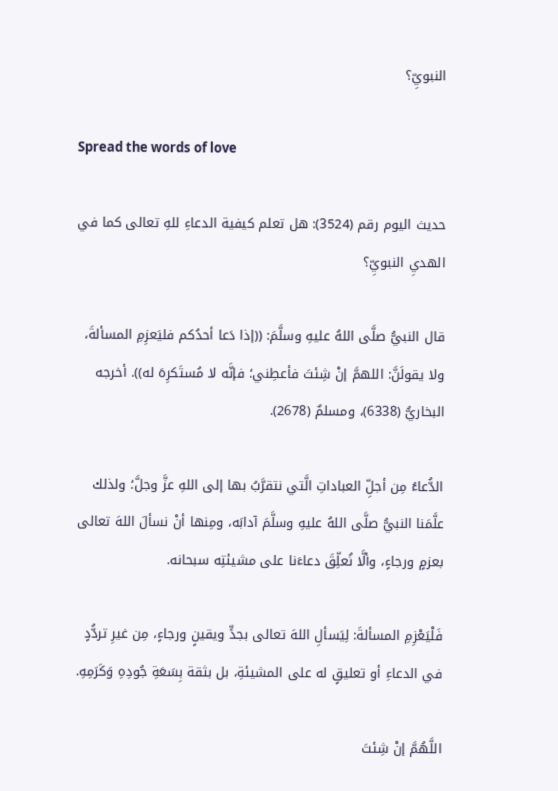النبويِّ؟

Spread the words of love

حديث اليوم رقم (3524): هل تعلم كيفية الدعاءِ للهِ تعالى كما في الهديِ النبويِّ؟

قال النبيُّ صلَّى اللهُ عليهِ وسلَّمَ: ((إذا دَعا أحدُكم فليَعزِمِ المسألةَ، ولا يقولَنَّ: اللهمَّ إنْ شِئتَ فأعطِني؛ فإنَّه لا مُستَكرِهَ له)). أخرجه البخاريُّ (6338)، ومسلمٌ (2678).

الدُّعاءُ مِن أجلِّ العباداتِ الَّتي نتقرَّبُ بها إلى اللهِ عزَّ وجلَّ؛ ولذلك علَّمَنا النبيُّ صلَّى اللهُ عليهِ وسلَّمَ آدابَه، ومِنها أنْ نسألَ اللهَ تعالى بعزمٍ ورجاءٍ، وألَّا نُعلِّقَ دعاءَنا على مشيئتِه سبحانه.

فَلْيَعْزِمِ المسألةَ: لِيَسألِ اللهَ تعالى بجدٍّ ويقينٍ ورجاءٍ، مِن غيرِ تردُّدٍ في الدعاءِ أو تعليقٍ له على المشيئةِ، بل بثقة بِسَعَةِ جُودِهِ وَكَرَمِهِ.

اللَّهُمَّ إنْ شِئتَ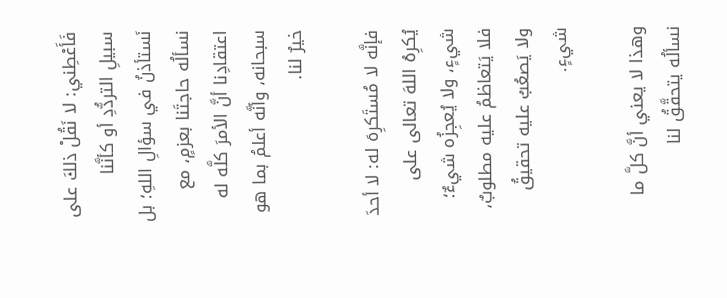فَأَعْطِني: لا نَقُلْ ذلكَ على سبيلِ التردُّدِ أو كأنَّنا نَستأذنُ في سؤالِ اللهِ؛ بل نسألُه حاجتَنا بعزمٍ، مع اعتقادِنا أنَّ الأمرَ كلَّه له سبحانه، وأنَّه أعلمُ بما هو خيرٌ لنا.

فإنَّه لا مُستَكرِهَ له: لا أحدَ يُكرِهُ اللهَ تعالى على شيءٍ، ولا يُعجِزُه شيءٌ؛ فلا يَتعاظمُ عليه مطلوبٌ، ولا يَصعُبُ عليه تحقيقُ شيءٍ.

وهذا لا يعني أنَّ كلَّ ما نسألُه يتحقَّقُ لنا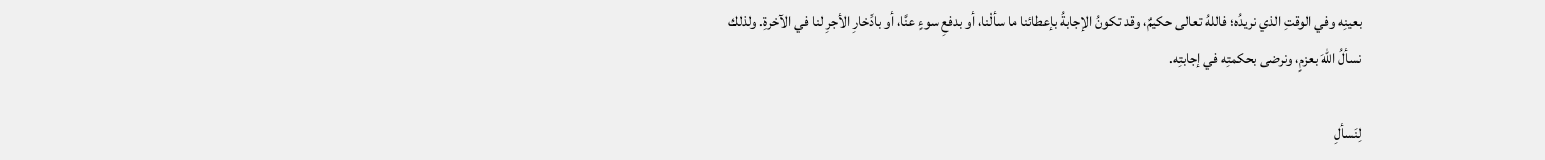بعينِه وفي الوقتِ الذي نريدُه؛ فاللهُ تعالى حكيمٌ، وقد تكونُ الإجابةُ بإعطائنا ما سألْنا، أو بدفعِ سوءٍ عنَّا، أو بادِّخارِ الأجرِ لنا في الآخرةِ. ولذلك نسألُ اللهَ بعزمٍ، ونرضى بحكمتِه في إجابتِه.

لِنَسألِ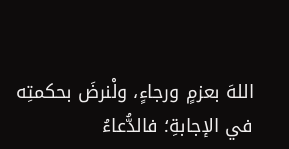اللهَ بعزمٍ ورجاءٍ، ولْنرضَ بحكمتِه في الإجابةِ؛ فالدُّعاءُ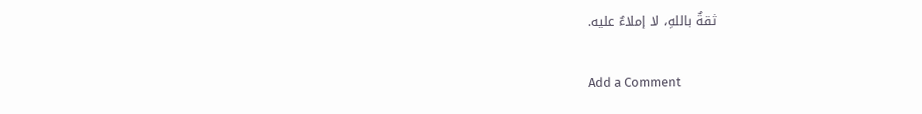ثقةٌ باللهِ، لا إملاءٌ عليه.

Add a Comment